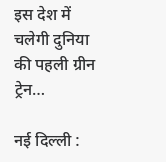इस देश में चलेगी दुनिया की पहली ग्रीन ट्रेन…

नई दिल्ली :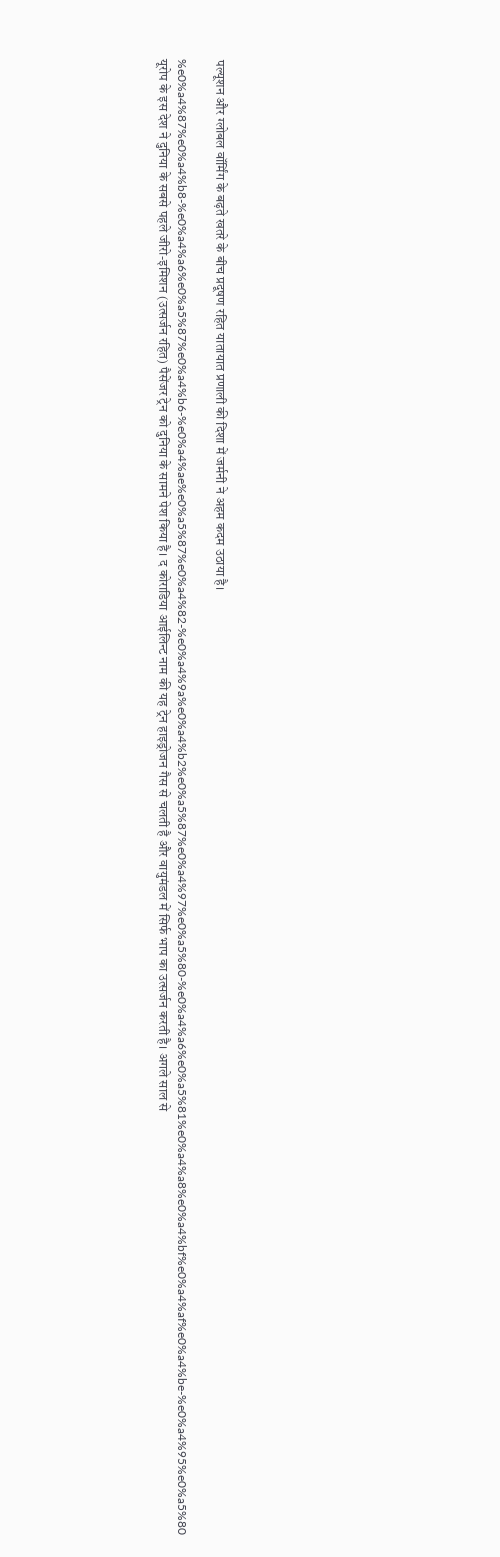पल्‍यूशन और ग्‍लोबल वॉर्मिंग के बढ़ते खतरे के बीच प्रदूषण रहित यातायात प्रणाली की दिशा में जर्मनी ने अहम कदम उठाया है।

%e0%a4%87%e0%a4%b8-%e0%a4%a6%e0%a5%87%e0%a4%b6-%e0%a4%ae%e0%a5%87%e0%a4%82-%e0%a4%9a%e0%a4%b2%e0%a5%87%e0%a4%97%e0%a5%80-%e0%a4%a6%e0%a5%81%e0%a4%a8%e0%a4%bf%e0%a4%af%e0%a4%be-%e0%a4%95%e0%a5%80
यूरोप के इस देश ने दुनिया के सबसे पहले जीरो-इमिशन (उत्‍सर्जन रहित) पैसेंजर ट्रेन को दुनिया के सामने पेश किया है। द कोराडिया आईलिन्‍ट नाम की यह ट्रेन हाइड्रोजन गैस से चलती है और वायुमंडल में सिर्फ भाप का उत्‍सर्जन करती है। अगले साल से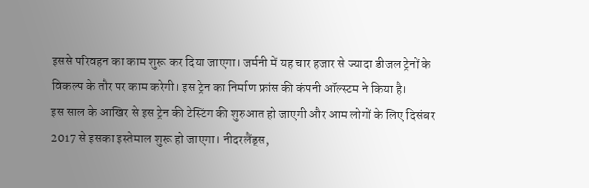इससे परिवहन का काम शुरू कर दिया जाएगा। जर्मनी में यह चार हजार से ज्‍यादा डीजल ट्रेनों के विकल्‍प के तौर पर काम करेगी। इस ट्रेन का निर्माण फ्रांस की कंपनी ऑल्‍स्‍टम ने किया है।
इस साल के आखिर से इस ट्रेन की टेस्टिंग की शुरुआत हो जाएगी और आम लोगों के लिए दिसंबर 2017 से इसका इस्‍तेमाल शुरू हो जाएगा। नीदरलैंड्स,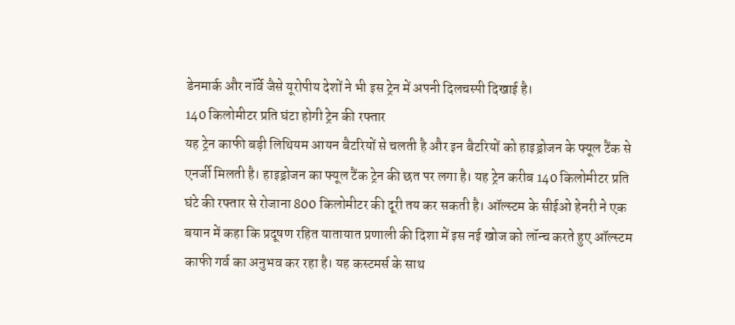डेनमार्क और नॉर्वे जैसे यूरोपीय देशों ने भी इस ट्रेन में अपनी दिलचस्‍पी दिखाई है।
140 किलोमीटर प्रति घंटा होगी ट्रेन की रफ्तार
यह ट्रेन काफी बड़ी लिथियम आयन बैटरियों से चलती है और इन बैटरियों को हाइड्रोजन के फ्यूल टैंक से एनर्जी मिलती है। हाइड्रोजन का फ्यूल टैंक ट्रेन की छत पर लगा है। यह ट्रेन करीब 140 किलोमीटर प्रति घंटे की रफ्तार से रोजाना 800 किलोमीटर की दूरी तय कर सकती है। ऑल्‍स्‍टम के सीईओ हेनरी ने एक बयान में कहा कि प्रदूषण रहित यातायात प्रणाली की दिशा में इस नई खोज को लॉन्‍च करते हुए ऑल्‍स्‍टम काफी गर्व का अनुभव कर रहा है। यह कस्‍टमर्स के साथ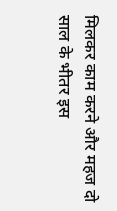मिलकर काम करने और महज दो साल के भीतर इस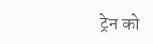ट्रेन को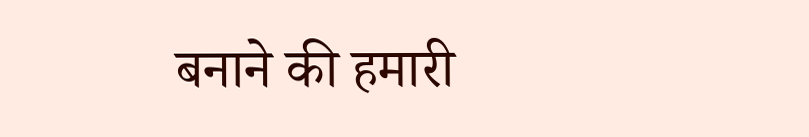बनाने की हमारी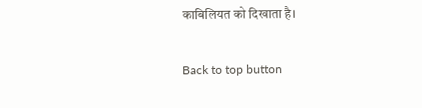काबिलियत को दिखाता है।

Back to top button